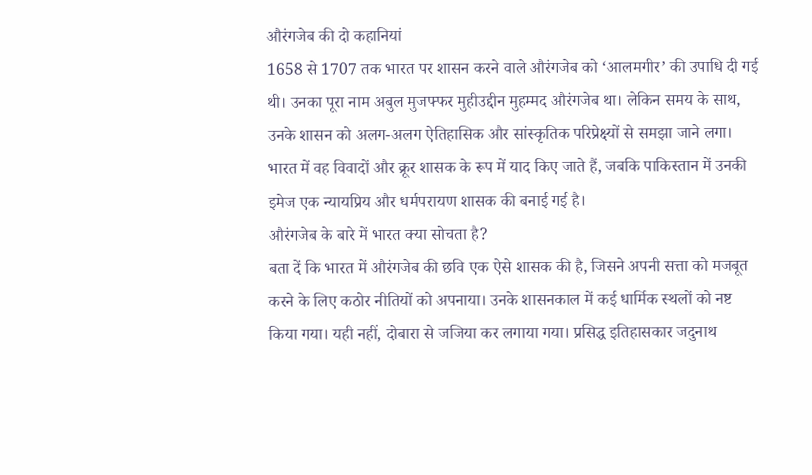औरंगजेब की दो कहानियां
1658 से 1707 तक भारत पर शासन करने वाले औरंगजेब को ‘आलमगीर’ की उपाधि दी गई थी। उनका पूरा नाम अबुल मुजफ्फर मुहीउद्दीन मुहम्मद औरंगजेब था। लेकिन समय के साथ, उनके शासन को अलग-अलग ऐतिहासिक और सांस्कृतिक परिप्रेक्ष्यों से समझा जाने लगा। भारत में वह विवादों और क्रूर शासक के रूप में याद किए जाते हैं, जबकि पाकिस्तान में उनकी इमेज एक न्यायप्रिय और धर्मपरायण शासक की बनाई गई है।
औरंगजेब के बारे में भारत क्या सोचता है?
बता दें कि भारत में औरंगजेब की छवि एक ऐसे शासक की है, जिसने अपनी सत्ता को मजबूत करने के लिए कठोर नीतियों को अपनाया। उनके शासनकाल में कई धार्मिक स्थलों को नष्ट किया गया। यही नहीं, दोबारा से जजिया कर लगाया गया। प्रसिद्ध इतिहासकार जदुनाथ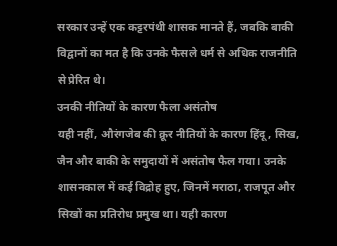सरकार उन्हें एक कट्टरपंथी शासक मानते हैं, जबकि बाकी विद्वानों का मत है कि उनके फैसले धर्म से अधिक राजनीति से प्रेरित थे।
उनकी नीतियों के कारण फैला असंतोष
यही नहीं, औरंगजेब की क्रूर नीतियों के कारण हिंदू, सिख, जैन और बाकी के समुदायों में असंतोष फैल गया। उनके शासनकाल में कई विद्रोह हुए, जिनमें मराठा, राजपूत और सिखों का प्रतिरोध प्रमुख था। यही कारण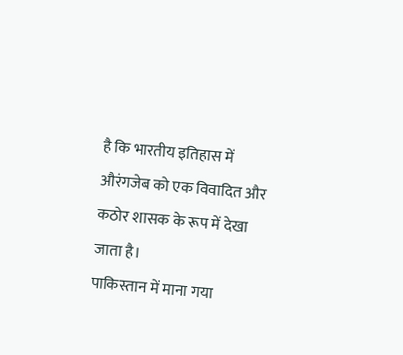है कि भारतीय इतिहास में औरंगजेब को एक विवादित और कठोर शासक के रूप में देखा जाता है।
पाकिस्तान में माना गया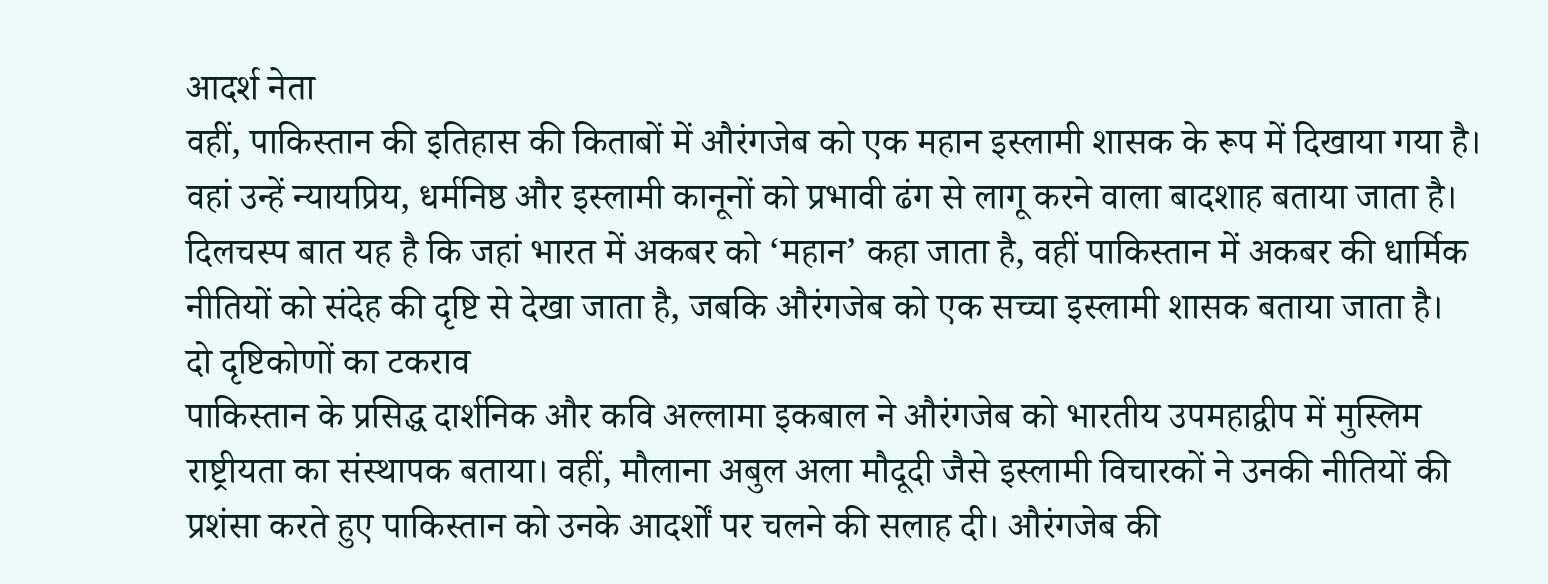आदर्श नेता
वहीं, पाकिस्तान की इतिहास की किताबों में औरंगजेब को एक महान इस्लामी शासक के रूप में दिखाया गया है। वहां उन्हें न्यायप्रिय, धर्मनिष्ठ और इस्लामी कानूनों को प्रभावी ढंग से लागू करने वाला बादशाह बताया जाता है। दिलचस्प बात यह है कि जहां भारत में अकबर को ‘महान’ कहा जाता है, वहीं पाकिस्तान में अकबर की धार्मिक नीतियों को संदेह की दृष्टि से देखा जाता है, जबकि औरंगजेब को एक सच्चा इस्लामी शासक बताया जाता है।
दो दृष्टिकोणों का टकराव
पाकिस्तान के प्रसिद्ध दार्शनिक और कवि अल्लामा इकबाल ने औरंगजेब को भारतीय उपमहाद्वीप में मुस्लिम राष्ट्रीयता का संस्थापक बताया। वहीं, मौलाना अबुल अला मौदूदी जैसे इस्लामी विचारकों ने उनकी नीतियों की प्रशंसा करते हुए पाकिस्तान को उनके आदर्शों पर चलने की सलाह दी। औरंगजेब की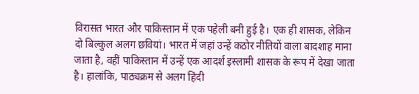विरासत भारत और पाकिस्तान में एक पहेली बनी हुई है। एक ही शासक, लेकिन दो बिल्कुल अलग छवियां। भारत में जहां उन्हें कठोर नीतियों वाला बादशाह माना जाता है, वहीं पाकिस्तान में उन्हें एक आदर्श इस्लामी शासक के रूप में देखा जाता है। हालांकि, पाठ्यक्रम से अलग हिंदी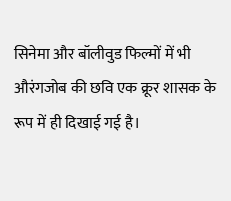सिनेमा और बॉलीवुड फिल्मों में भी औरंगजोब की छवि एक क्रूर शासक के रूप में ही दिखाई गई है।